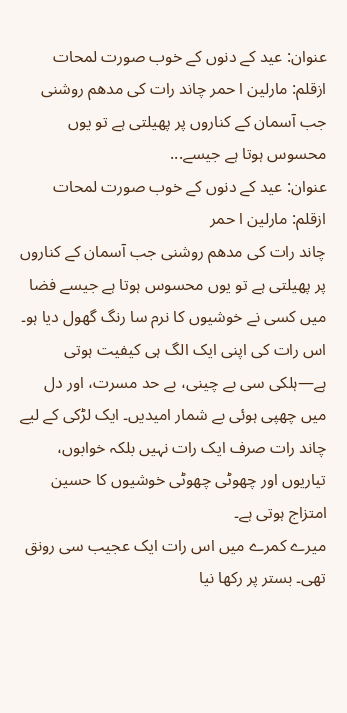عنوان: عید کے دنوں کے خوب صورت لمحات ازقلم: مارلین ا حمر چاند رات کی مدھم روشنی جب آسمان کے کناروں پر پھیلتی ہے تو یوں محسوس ہوتا ہے جیسے...
عنوان: عید کے دنوں کے خوب صورت لمحات
ازقلم: مارلین ا حمر
چاند رات کی مدھم روشنی جب آسمان کے کناروں پر پھیلتی ہے تو یوں محسوس ہوتا ہے جیسے فضا میں کسی نے خوشیوں کا نرم سا رنگ گھول دیا ہو۔ اس رات کی اپنی ایک الگ ہی کیفیت ہوتی ہے—ہلکی سی بے چینی، بے حد مسرت، اور دل میں چھپی ہوئی بے شمار امیدیں۔ ایک لڑکی کے لیے چاند رات صرف ایک رات نہیں بلکہ خوابوں، تیاریوں اور چھوٹی چھوٹی خوشیوں کا حسین امتزاج ہوتی ہے۔
میرے کمرے میں اس رات ایک عجیب سی رونق تھی۔ بستر پر رکھا نیا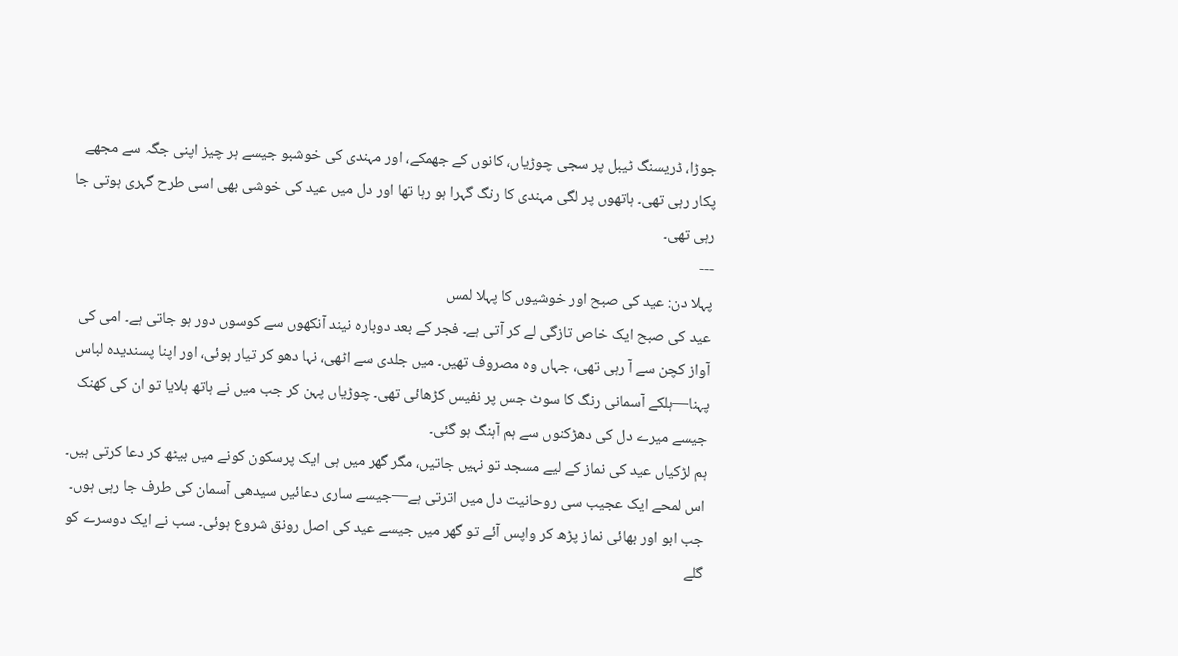جوڑا، ڈریسنگ ٹیبل پر سجی چوڑیاں، کانوں کے جھمکے، اور مہندی کی خوشبو جیسے ہر چیز اپنی جگہ سے مجھے پکار رہی تھی۔ ہاتھوں پر لگی مہندی کا رنگ گہرا ہو رہا تھا اور دل میں عید کی خوشی بھی اسی طرح گہری ہوتی جا رہی تھی۔
---
پہلا دن: عید کی صبح اور خوشیوں کا پہلا لمس
عید کی صبح ایک خاص تازگی لے کر آتی ہے۔ فجر کے بعد دوبارہ نیند آنکھوں سے کوسوں دور ہو جاتی ہے۔ امی کی آواز کچن سے آ رہی تھی، جہاں وہ مصروف تھیں۔ میں جلدی سے اٹھی، نہا دھو کر تیار ہوئی، اور اپنا پسندیدہ لباس پہنا—ہلکے آسمانی رنگ کا سوٹ جس پر نفیس کڑھائی تھی۔ چوڑیاں پہن کر جب میں نے ہاتھ ہلایا تو ان کی کھنک جیسے میرے دل کی دھڑکنوں سے ہم آہنگ ہو گئی۔
ہم لڑکیاں عید کی نماز کے لیے مسجد تو نہیں جاتیں، مگر گھر میں ہی ایک پرسکون کونے میں بیٹھ کر دعا کرتی ہیں۔ اس لمحے ایک عجیب سی روحانیت دل میں اترتی ہے—جیسے ساری دعائیں سیدھی آسمان کی طرف جا رہی ہوں۔
جب ابو اور بھائی نماز پڑھ کر واپس آئے تو گھر میں جیسے عید کی اصل رونق شروع ہوئی۔ سب نے ایک دوسرے کو گلے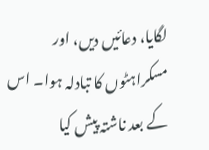لگایا، دعائیں دیں، اور مسکراہٹوں کا تبادلہ ہوا۔ اس کے بعد ناشتہ پیش کیا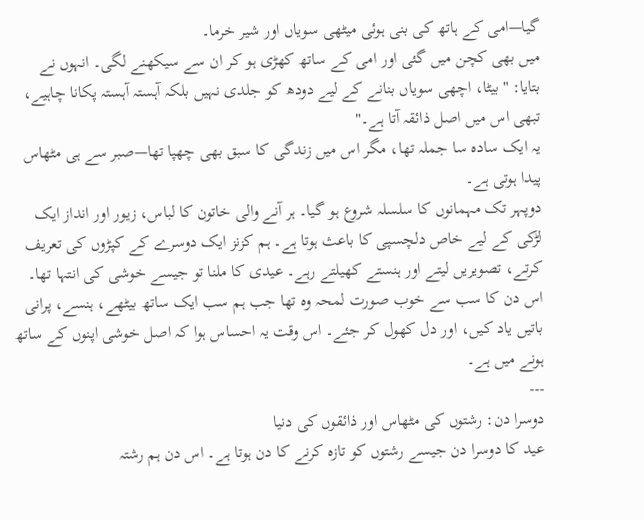گیا—امی کے ہاتھ کی بنی ہوئی میٹھی سویاں اور شیر خرما۔
میں بھی کچن میں گئی اور امی کے ساتھ کھڑی ہو کر ان سے سیکھنے لگی۔ انہوں نے بتایا: "بیٹا، اچھی سویاں بنانے کے لیے دودھ کو جلدی نہیں بلکہ آہستہ آہستہ پکانا چاہیے، تبھی اس میں اصل ذائقہ آتا ہے۔"
یہ ایک سادہ سا جملہ تھا، مگر اس میں زندگی کا سبق بھی چھپا تھا—صبر سے ہی مٹھاس پیدا ہوتی ہے۔
دوپہر تک مہمانوں کا سلسلہ شروع ہو گیا۔ ہر آنے والی خاتون کا لباس، زیور اور انداز ایک لڑکی کے لیے خاص دلچسپی کا باعث ہوتا ہے۔ ہم کزنز ایک دوسرے کے کپڑوں کی تعریف کرتے، تصویریں لیتے اور ہنستے کھیلتے رہے۔ عیدی کا ملنا تو جیسے خوشی کی انتہا تھا۔
اس دن کا سب سے خوب صورت لمحہ وہ تھا جب ہم سب ایک ساتھ بیٹھے، ہنسے، پرانی باتیں یاد کیں، اور دل کھول کر جئے۔ اس وقت یہ احساس ہوا کہ اصل خوشی اپنوں کے ساتھ ہونے میں ہے۔
---
دوسرا دن: رشتوں کی مٹھاس اور ذائقوں کی دنیا
عید کا دوسرا دن جیسے رشتوں کو تازہ کرنے کا دن ہوتا ہے۔ اس دن ہم رشتہ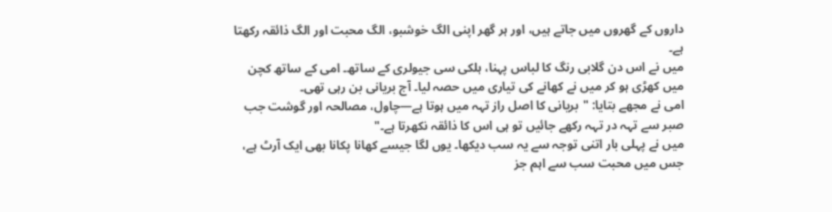داروں کے گھروں میں جاتے ہیں، اور ہر گھر اپنی الگ خوشبو، الگ محبت اور الگ ذائقہ رکھتا ہے۔
میں نے اس دن گلابی رنگ کا لباس پہنا، ہلکی سی جیولری کے ساتھ۔ امی کے ساتھ کچن میں کھڑی ہو کر میں نے کھانے کی تیاری میں حصہ لیا۔ آج بریانی بن رہی تھی۔
امی نے مجھے بتایا: "بریانی کا اصل راز تہہ میں ہوتا ہے—چاول، مصالحہ اور گوشت جب صبر سے تہہ در تہہ رکھے جائیں تو ہی اس کا ذائقہ نکھرتا ہے۔"
میں نے پہلی بار اتنی توجہ سے یہ سب دیکھا۔ یوں لگا جیسے کھانا پکانا بھی ایک آرٹ ہے، جس میں محبت سب سے اہم جز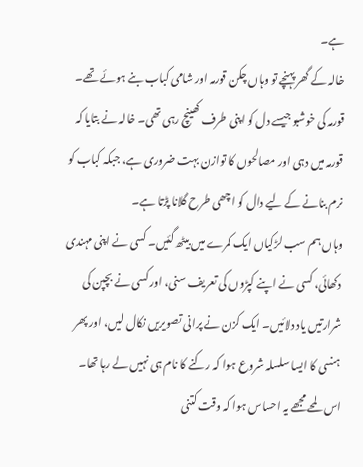ہے۔
خالہ کے گھر پہنچے تو وہاں چکن قورمہ اور شامی کباب بنے ہوئے تھے۔ قورمہ کی خوشبو جیسے دل کو اپنی طرف کھینچ رہی تھی۔ خالہ نے بتایا کہ قورمہ میں دہی اور مصالحوں کا توازن بہت ضروری ہے، جبکہ کباب کو نرم بنانے کے لیے دال کو اچھی طرح گلانا پڑتا ہے۔
وہاں ہم سب لڑکیاں ایک کمرے میں بیٹھ گئیں۔ کسی نے اپنی مہندی دکھائی، کسی نے اپنے کپڑوں کی تعریف سنی، اور کسی نے بچپن کی شرارتیں یاد دلائیں۔ ایک کزن نے پرانی تصویریں نکال لیں، اور پھر ہنسی کا ایسا سلسلہ شروع ہوا کہ رکنے کا نام ہی نہیں لے رہا تھا۔
اس لمحے مجھے یہ احساس ہوا کہ وقت کتنی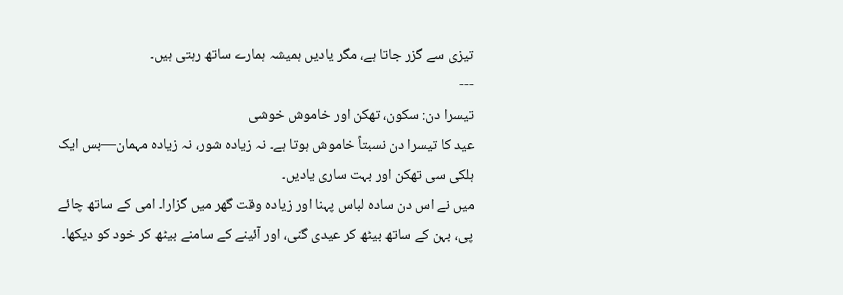تیزی سے گزر جاتا ہے، مگر یادیں ہمیشہ ہمارے ساتھ رہتی ہیں۔
---
تیسرا دن: سکون، تھکن اور خاموش خوشی
عید کا تیسرا دن نسبتاً خاموش ہوتا ہے۔ نہ زیادہ شور، نہ زیادہ مہمان—بس ایک ہلکی سی تھکن اور بہت ساری یادیں۔
میں نے اس دن سادہ لباس پہنا اور زیادہ وقت گھر میں گزارا۔ امی کے ساتھ چائے پی، بہن کے ساتھ بیٹھ کر عیدی گنی، اور آئینے کے سامنے بیٹھ کر خود کو دیکھا۔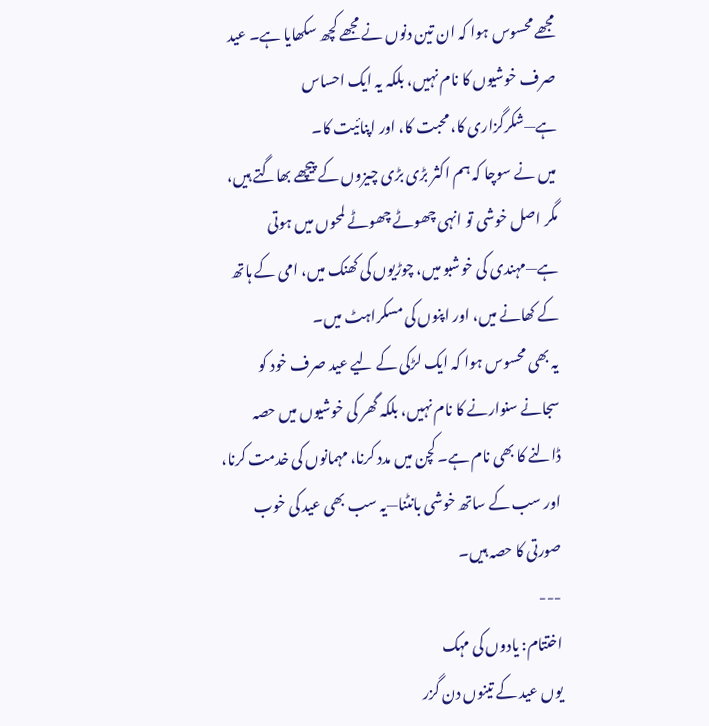مجھے محسوس ہوا کہ ان تین دنوں نے مجھے کچھ سکھایا ہے۔ عید صرف خوشیوں کا نام نہیں، بلکہ یہ ایک احساس ہے—شکرگزاری کا، محبت کا، اور اپنائیت کا۔
میں نے سوچا کہ ہم اکثر بڑی بڑی چیزوں کے پیچھے بھاگتے ہیں، مگر اصل خوشی تو انہی چھوٹے چھوٹے لمحوں میں ہوتی ہے—مہندی کی خوشبو میں، چوڑیوں کی کھنک میں، امی کے ہاتھ کے کھانے میں، اور اپنوں کی مسکراہٹ میں۔
یہ بھی محسوس ہوا کہ ایک لڑکی کے لیے عید صرف خود کو سجانے سنوارنے کا نام نہیں، بلکہ گھر کی خوشیوں میں حصہ ڈالنے کا بھی نام ہے۔ کچن میں مدد کرنا، مہمانوں کی خدمت کرنا، اور سب کے ساتھ خوشی بانٹنا—یہ سب بھی عید کی خوب صورتی کا حصہ ہیں۔
---
اختتام: یادوں کی مہک
یوں عید کے تینوں دن گزر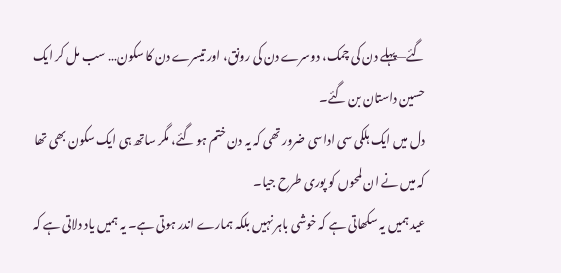گئے—پہلے دن کی چمک، دوسرے دن کی رونق، اور تیسرے دن کا سکون… سب مل کر ایک حسین داستان بن گئے۔
دل میں ایک ہلکی سی اداسی ضرور تھی کہ یہ دن ختم ہو گئے، مگر ساتھ ہی ایک سکون بھی تھا کہ میں نے ان لمحوں کو پوری طرح جیا۔
عید ہمیں یہ سکھاتی ہے کہ خوشی باہر نہیں بلکہ ہمارے اندر ہوتی ہے۔ یہ ہمیں یاد دلاتی ہے کہ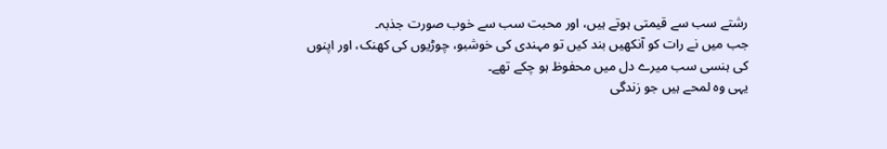رشتے سب سے قیمتی ہوتے ہیں، اور محبت سب سے خوب صورت جذبہ۔
جب میں نے رات کو آنکھیں بند کیں تو مہندی کی خوشبو، چوڑیوں کی کھنک، اور اپنوں کی ہنسی سب میرے دل میں محفوظ ہو چکے تھے۔
یہی وہ لمحے ہیں جو زندگی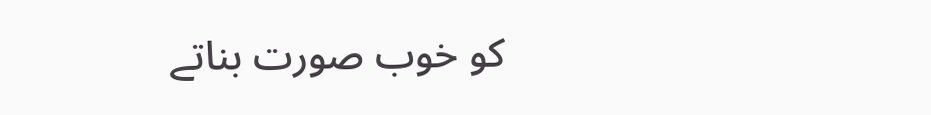کو خوب صورت بناتے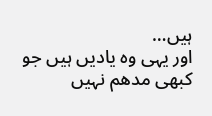ہیں…
اور یہی وہ یادیں ہیں جو کبھی مدھم نہیں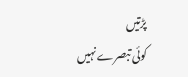پڑتیں
کوئی تبصرے نہیں